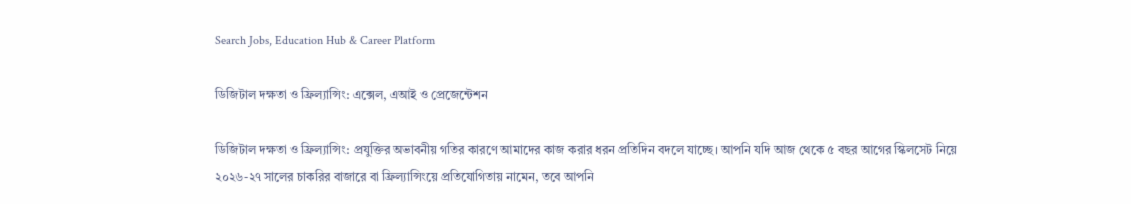Search Jobs, Education Hub & Career Platform

ডিজিটাল দক্ষতা ও ফ্রিল্যান্সিং: এক্সেল, এআই ও প্রেজেন্টেশন

ডিজিটাল দক্ষতা ও ফ্রিল্যান্সিং: প্রযুক্তির অভাবনীয় গতির কারণে আমাদের কাজ করার ধরন প্রতিদিন বদলে যাচ্ছে। আপনি যদি আজ থেকে ৫ বছর আগের স্কিলসেট নিয়ে ২০২৬-২৭ সালের চাকরির বাজারে বা ফ্রিল্যান্সিংয়ে প্রতিযোগিতায় নামেন, তবে আপনি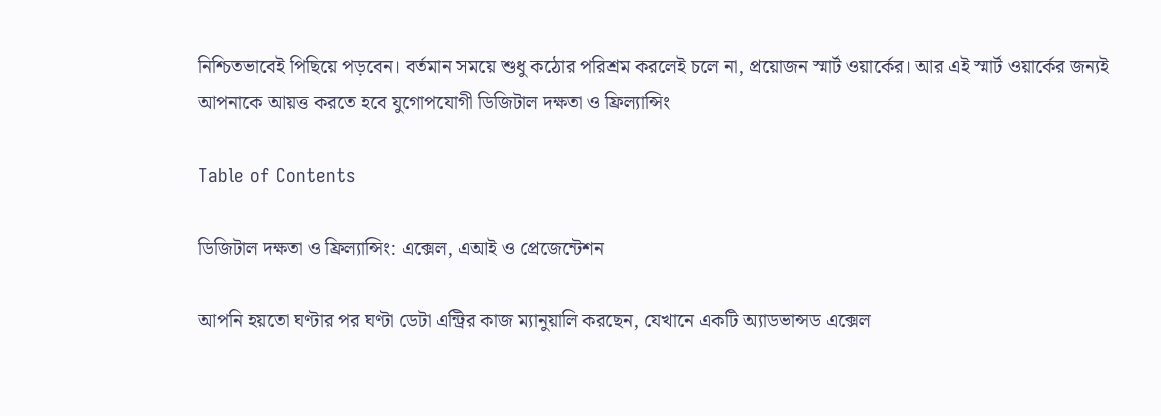নিশ্চিতভাবেই পিছিয়ে পড়বেন। বর্তমান সময়ে শুধু কঠোর পরিশ্রম করলেই চলে না, প্রয়োজন স্মার্ট ওয়ার্কের। আর এই স্মার্ট ওয়ার্কের জন্যই আপনাকে আয়ত্ত করতে হবে যুগোপযোগী ডিজিটাল দক্ষতা ও ফ্রিল্যান্সিং

Table of Contents

ডিজিটাল দক্ষতা ও ফ্রিল্যান্সিং: এক্সেল, এআই ও প্রেজেন্টেশন

আপনি হয়তো ঘণ্টার পর ঘণ্টা ডেটা এন্ট্রির কাজ ম্যানুয়ালি করছেন, যেখানে একটি অ্যাডভান্সড এক্সেল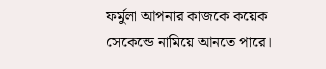ফর্মুলা আপনার কাজকে কয়েক সেকেন্ডে নামিয়ে আনতে পারে।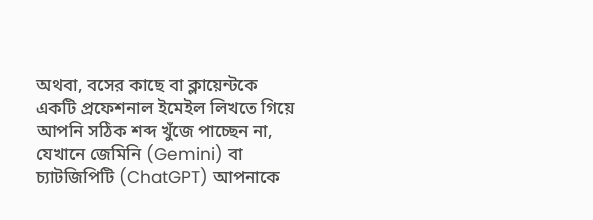অথবা, বসের কাছে বা ক্লায়েন্টকে একটি প্রফেশনাল ইমেইল লিখতে গিয়ে আপনি সঠিক শব্দ খুঁজে পাচ্ছেন না, যেখানে জেমিনি (Gemini) বা চ্যাটজিপিটি (ChatGPT) আপনাকে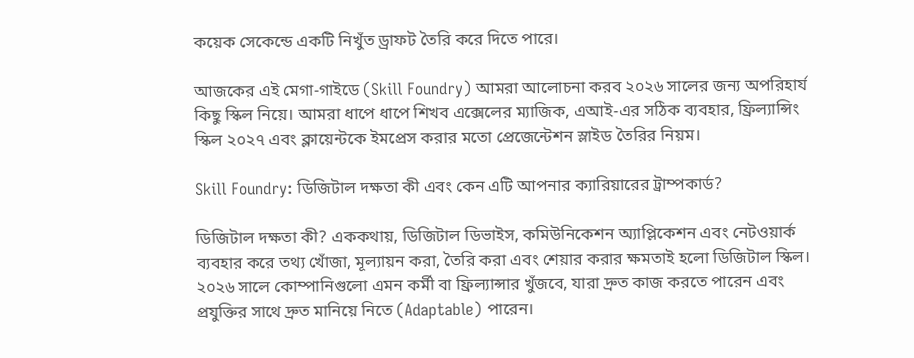কয়েক সেকেন্ডে একটি নিখুঁত ড্রাফট তৈরি করে দিতে পারে।

আজকের এই মেগা-গাইডে (Skill Foundry) আমরা আলোচনা করব ২০২৬ সালের জন্য অপরিহার্য কিছু স্কিল নিয়ে। আমরা ধাপে ধাপে শিখব এক্সেলের ম্যাজিক, এআই-এর সঠিক ব্যবহার, ফ্রিল্যান্সিং স্কিল ২০২৭ এবং ক্লায়েন্টকে ইমপ্রেস করার মতো প্রেজেন্টেশন স্লাইড তৈরির নিয়ম।

Skill Foundry: ডিজিটাল দক্ষতা কী এবং কেন এটি আপনার ক্যারিয়ারের ট্রাম্পকার্ড?

ডিজিটাল দক্ষতা কী? এককথায়, ডিজিটাল ডিভাইস, কমিউনিকেশন অ্যাপ্লিকেশন এবং নেটওয়ার্ক ব্যবহার করে তথ্য খোঁজা, মূল্যায়ন করা, তৈরি করা এবং শেয়ার করার ক্ষমতাই হলো ডিজিটাল স্কিল। ২০২৬ সালে কোম্পানিগুলো এমন কর্মী বা ফ্রিল্যান্সার খুঁজবে, যারা দ্রুত কাজ করতে পারেন এবং প্রযুক্তির সাথে দ্রুত মানিয়ে নিতে (Adaptable) পারেন।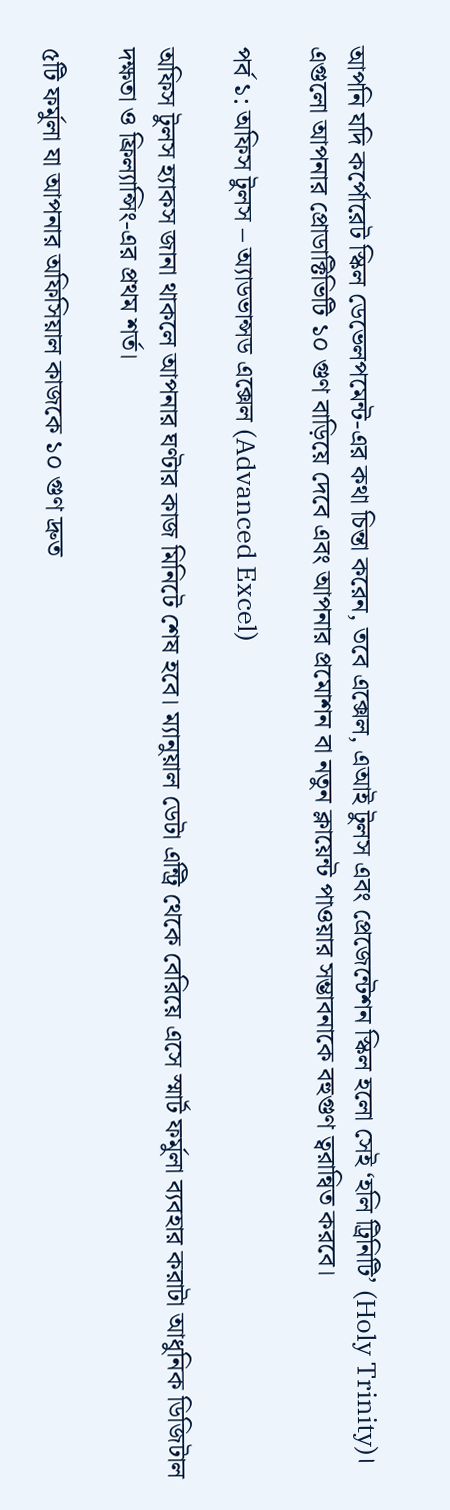আপনি যদি কর্পোরেট স্কিল ডেভেলপমেন্ট-এর কথা চিন্তা করেন, তবে এক্সেল, এআই টুলস এবং প্রেজেন্টেশন স্কিল হলো সেই ‘হলি ট্রিনিটি’ (Holy Trinity)। এগুলো আপনার প্রোডাক্টিভিটি ১০ গুণ বাড়িয়ে দেবে এবং আপনার প্রমোশন বা নতুন ক্লায়েন্ট পাওয়ার সম্ভাবনাকে বহুগুণ ত্বরান্বিত করবে।

পর্ব ১: অফিস টুলস – অ্যাডভান্সড এক্সেল (Advanced Excel)

অফিস টুলস হ্যাকস জানা থাকলে আপনার ঘণ্টার কাজ মিনিটে শেষ হবে। ম্যানুয়াল ডেটা এন্ট্রি থেকে বেরিয়ে এসে স্মার্ট ফর্মুলা ব্যবহার করাটা আধুনিক ডিজিটাল দক্ষতা ও ফ্রিল্যান্সিং-এর প্রথম শর্ত।

৫টি ফর্মুলা যা আপনার অফিসিয়াল কাজকে ১০ গুণ দ্রুত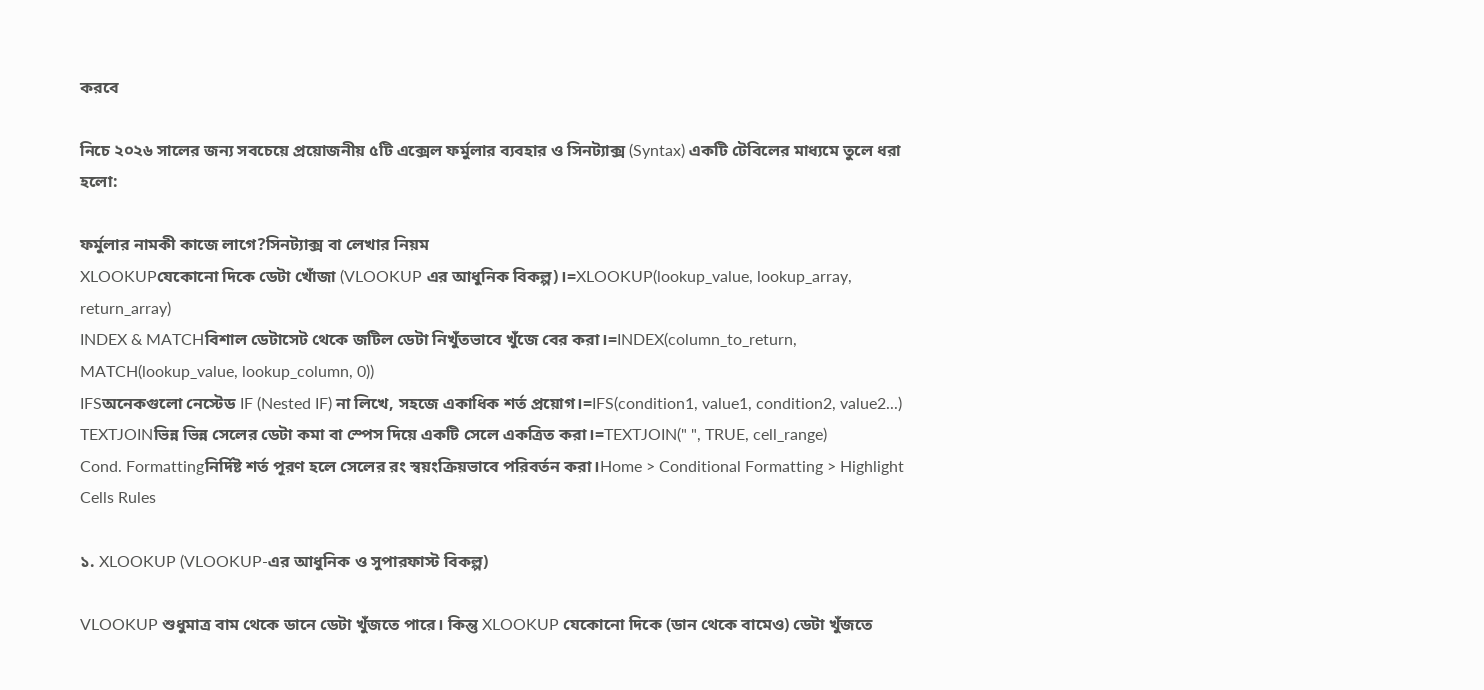করবে

নিচে ২০২৬ সালের জন্য সবচেয়ে প্রয়োজনীয় ৫টি এক্সেল ফর্মুলার ব্যবহার ও সিনট্যাক্স (Syntax) একটি টেবিলের মাধ্যমে তুলে ধরা হলো:

ফর্মুলার নামকী কাজে লাগে?সিনট্যাক্স বা লেখার নিয়ম
XLOOKUPযেকোনো দিকে ডেটা খোঁজা (VLOOKUP এর আধুনিক বিকল্প)।=XLOOKUP(lookup_value, lookup_array, return_array)
INDEX & MATCHবিশাল ডেটাসেট থেকে জটিল ডেটা নিখুঁতভাবে খুঁজে বের করা।=INDEX(column_to_return, MATCH(lookup_value, lookup_column, 0))
IFSঅনেকগুলো নেস্টেড IF (Nested IF) না লিখে, সহজে একাধিক শর্ত প্রয়োগ।=IFS(condition1, value1, condition2, value2...)
TEXTJOINভিন্ন ভিন্ন সেলের ডেটা কমা বা স্পেস দিয়ে একটি সেলে একত্রিত করা।=TEXTJOIN(" ", TRUE, cell_range)
Cond. Formattingনির্দিষ্ট শর্ত পূরণ হলে সেলের রং স্বয়ংক্রিয়ভাবে পরিবর্তন করা।Home > Conditional Formatting > Highlight Cells Rules

১. XLOOKUP (VLOOKUP-এর আধুনিক ও সুপারফাস্ট বিকল্প)

VLOOKUP শুধুমাত্র বাম থেকে ডানে ডেটা খুঁজতে পারে। কিন্তু XLOOKUP যেকোনো দিকে (ডান থেকে বামেও) ডেটা খুঁজতে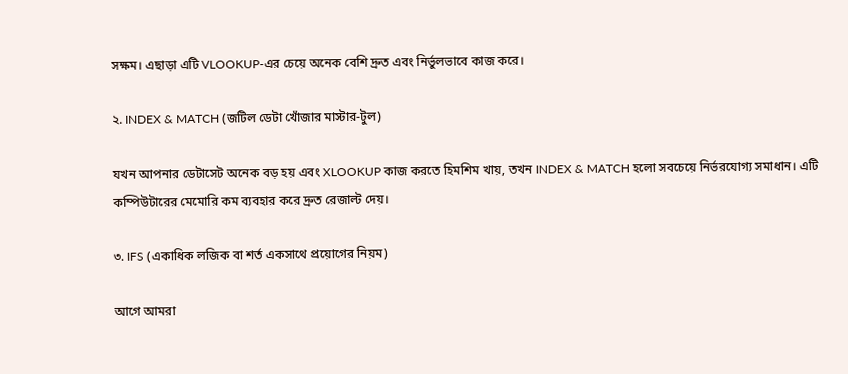সক্ষম। এছাড়া এটি VLOOKUP-এর চেয়ে অনেক বেশি দ্রুত এবং নির্ভুলভাবে কাজ করে।

২. INDEX & MATCH (জটিল ডেটা খোঁজার মাস্টার-টুল)

যখন আপনার ডেটাসেট অনেক বড় হয় এবং XLOOKUP কাজ করতে হিমশিম খায়, তখন INDEX & MATCH হলো সবচেয়ে নির্ভরযোগ্য সমাধান। এটি কম্পিউটারের মেমোরি কম ব্যবহার করে দ্রুত রেজাল্ট দেয়।

৩. IFS (একাধিক লজিক বা শর্ত একসাথে প্রয়োগের নিয়ম)

আগে আমরা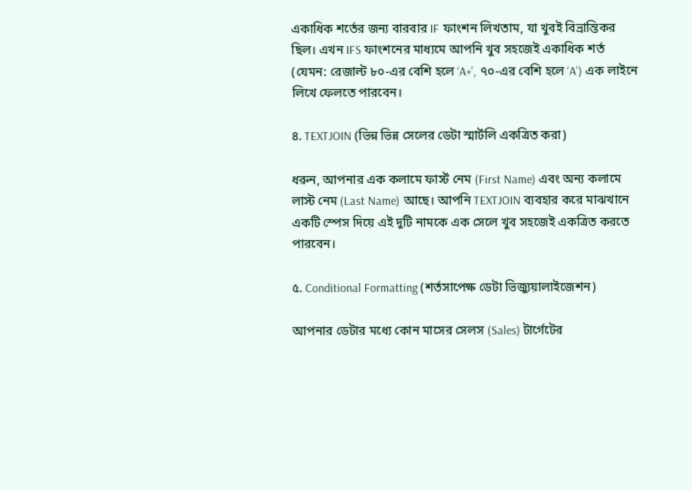একাধিক শর্তের জন্য বারবার IF ফাংশন লিখতাম, যা খুবই বিভ্রান্তিকর ছিল। এখন IFS ফাংশনের মাধ্যমে আপনি খুব সহজেই একাধিক শর্ত (যেমন: রেজাল্ট ৮০-এর বেশি হলে ‘A+’, ৭০-এর বেশি হলে ‘A’) এক লাইনে লিখে ফেলতে পারবেন।

৪. TEXTJOIN (ভিন্ন ভিন্ন সেলের ডেটা স্মার্টলি একত্রিত করা)

ধরুন, আপনার এক কলামে ফার্স্ট নেম (First Name) এবং অন্য কলামে লাস্ট নেম (Last Name) আছে। আপনি TEXTJOIN ব্যবহার করে মাঝখানে একটি স্পেস দিয়ে এই দুটি নামকে এক সেলে খুব সহজেই একত্রিত করতে পারবেন।

৫. Conditional Formatting (শর্তসাপেক্ষ ডেটা ভিজ্যুয়ালাইজেশন)

আপনার ডেটার মধ্যে কোন মাসের সেলস (Sales) টার্গেটের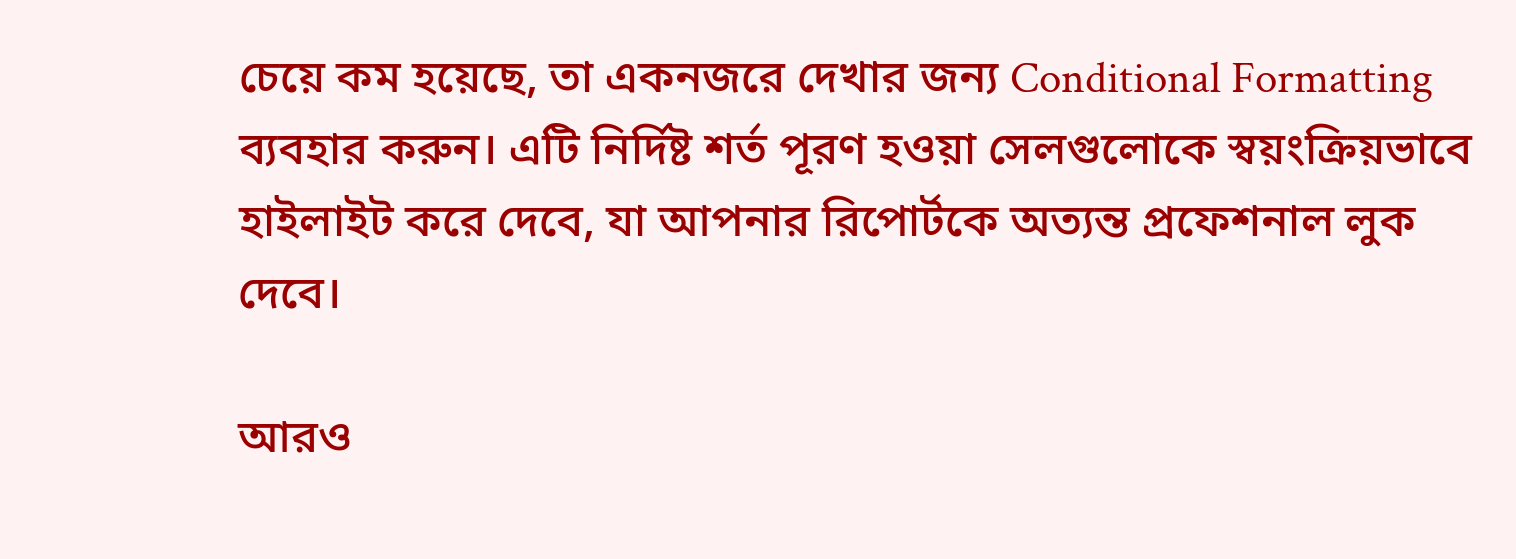চেয়ে কম হয়েছে, তা একনজরে দেখার জন্য Conditional Formatting ব্যবহার করুন। এটি নির্দিষ্ট শর্ত পূরণ হওয়া সেলগুলোকে স্বয়ংক্রিয়ভাবে হাইলাইট করে দেবে, যা আপনার রিপোর্টকে অত্যন্ত প্রফেশনাল লুক দেবে।

আরও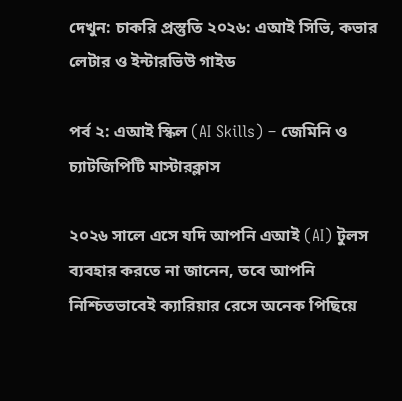দেখুন: চাকরি প্রস্তুতি ২০২৬: এআই সিভি, কভার লেটার ও ইন্টারভিউ গাইড

পর্ব ২: এআই স্কিল (AI Skills) – জেমিনি ও চ্যাটজিপিটি মাস্টারক্লাস

২০২৬ সালে এসে যদি আপনি এআই (AI) টুলস ব্যবহার করতে না জানেন, তবে আপনি নিশ্চিতভাবেই ক্যারিয়ার রেসে অনেক পিছিয়ে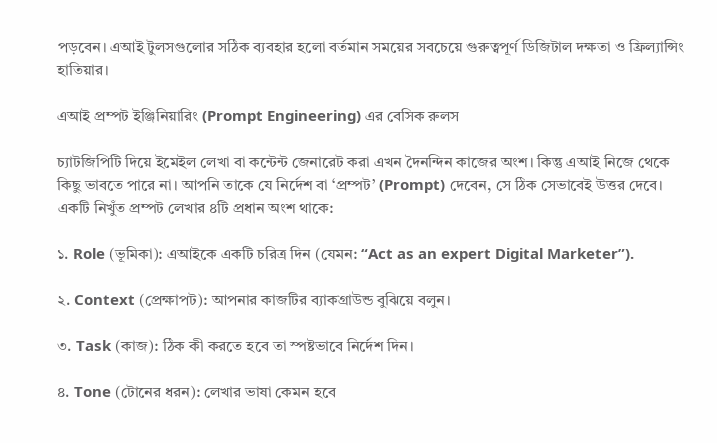পড়বেন। এআই টুলসগুলোর সঠিক ব্যবহার হলো বর্তমান সময়ের সবচেয়ে গুরুত্বপূর্ণ ডিজিটাল দক্ষতা ও ফ্রিল্যান্সিং হাতিয়ার।

এআই প্রম্পট ইঞ্জিনিয়ারিং (Prompt Engineering) এর বেসিক রুলস

চ্যাটজিপিটি দিয়ে ইমেইল লেখা বা কন্টেন্ট জেনারেট করা এখন দৈনন্দিন কাজের অংশ। কিন্তু এআই নিজে থেকে কিছু ভাবতে পারে না। আপনি তাকে যে নির্দেশ বা ‘প্রম্পট’ (Prompt) দেবেন, সে ঠিক সেভাবেই উত্তর দেবে। একটি নিখুঁত প্রম্পট লেখার ৪টি প্রধান অংশ থাকে:

১. Role (ভূমিকা): এআইকে একটি চরিত্র দিন (যেমন: “Act as an expert Digital Marketer”).

২. Context (প্রেক্ষাপট): আপনার কাজটির ব্যাকগ্রাউন্ড বুঝিয়ে বলুন।

৩. Task (কাজ): ঠিক কী করতে হবে তা স্পষ্টভাবে নির্দেশ দিন।

৪. Tone (টোনের ধরন): লেখার ভাষা কেমন হবে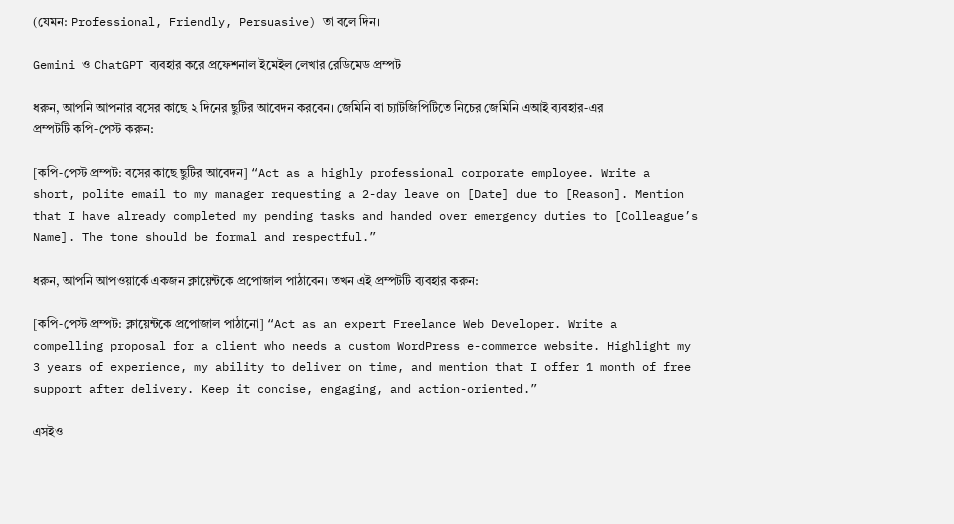(যেমন: Professional, Friendly, Persuasive) তা বলে দিন।

Gemini ও ChatGPT ব্যবহার করে প্রফেশনাল ইমেইল লেখার রেডিমেড প্রম্পট

ধরুন, আপনি আপনার বসের কাছে ২ দিনের ছুটির আবেদন করবেন। জেমিনি বা চ্যাটজিপিটিতে নিচের জেমিনি এআই ব্যবহার-এর প্রম্পটটি কপি-পেস্ট করুন:

[কপি-পেস্ট প্রম্পট: বসের কাছে ছুটির আবেদন] “Act as a highly professional corporate employee. Write a short, polite email to my manager requesting a 2-day leave on [Date] due to [Reason]. Mention that I have already completed my pending tasks and handed over emergency duties to [Colleague’s Name]. The tone should be formal and respectful.”

ধরুন, আপনি আপওয়ার্কে একজন ক্লায়েন্টকে প্রপোজাল পাঠাবেন। তখন এই প্রম্পটটি ব্যবহার করুন:

[কপি-পেস্ট প্রম্পট: ক্লায়েন্টকে প্রপোজাল পাঠানো] “Act as an expert Freelance Web Developer. Write a compelling proposal for a client who needs a custom WordPress e-commerce website. Highlight my 3 years of experience, my ability to deliver on time, and mention that I offer 1 month of free support after delivery. Keep it concise, engaging, and action-oriented.”

এসইও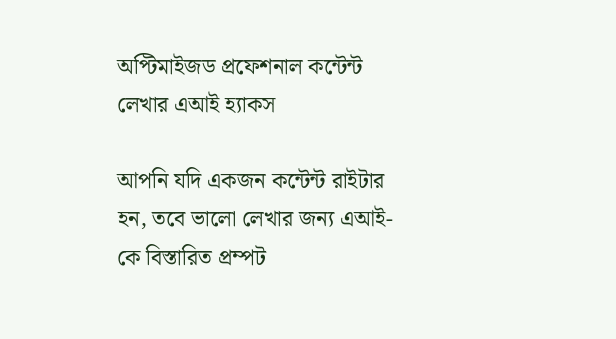অপ্টিমাইজড প্রফেশনাল কন্টেন্ট লেখার এআই হ্যাকস

আপনি যদি একজন কন্টেন্ট রাইটার হন, তবে ভালো লেখার জন্য এআই-কে বিস্তারিত প্রম্পট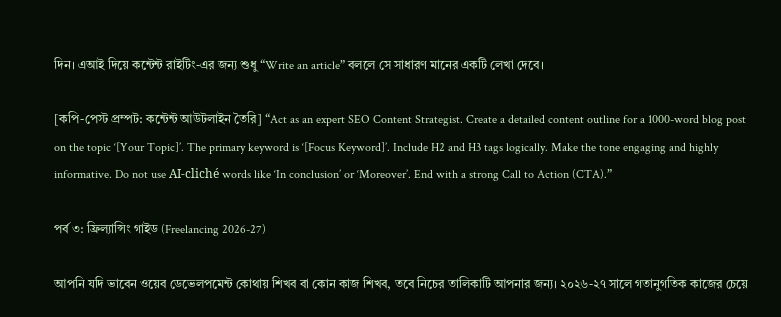দিন। এআই দিয়ে কন্টেন্ট রাইটিং-এর জন্য শুধু “Write an article” বললে সে সাধারণ মানের একটি লেখা দেবে।

[কপি-পেস্ট প্রম্পট: কন্টেন্ট আউটলাইন তৈরি] “Act as an expert SEO Content Strategist. Create a detailed content outline for a 1000-word blog post on the topic ‘[Your Topic]’. The primary keyword is ‘[Focus Keyword]’. Include H2 and H3 tags logically. Make the tone engaging and highly informative. Do not use AI-cliché words like ‘In conclusion’ or ‘Moreover’. End with a strong Call to Action (CTA).”

পর্ব ৩: ফ্রিল্যান্সিং গাইড (Freelancing 2026-27)

আপনি যদি ভাবেন ওয়েব ডেভেলপমেন্ট কোথায় শিখব বা কোন কাজ শিখব, তবে নিচের তালিকাটি আপনার জন্য। ২০২৬-২৭ সালে গতানুগতিক কাজের চেয়ে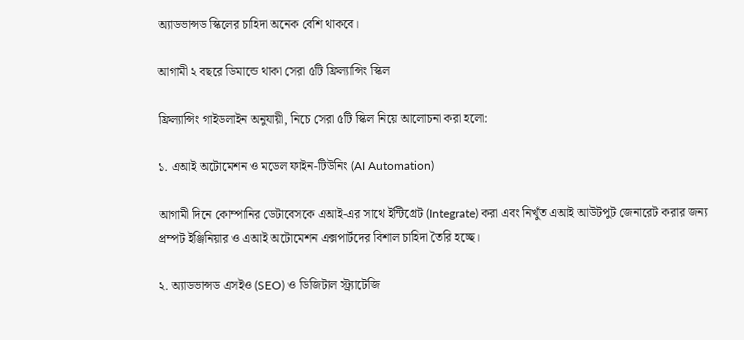অ্যাডভান্সড স্কিলের চাহিদা অনেক বেশি থাকবে।

আগামী ২ বছরে ডিমান্ডে থাকা সেরা ৫টি ফ্রিল্যান্সিং স্কিল

ফ্রিল্যান্সিং গাইডলাইন অনুযায়ী, নিচে সেরা ৫টি স্কিল নিয়ে আলোচনা করা হলো:

১. এআই অটোমেশন ও মডেল ফাইন-টিউনিং (AI Automation)

আগামী দিনে কোম্পানির ডেটাবেসকে এআই-এর সাথে ইন্টিগ্রেট (Integrate) করা এবং নিখুঁত এআই আউটপুট জেনারেট করার জন্য প্রম্পট ইঞ্জিনিয়ার ও এআই অটোমেশন এক্সপার্টদের বিশাল চাহিদা তৈরি হচ্ছে।

২. অ্যাডভান্সড এসইও (SEO) ও ডিজিটাল স্ট্র্যাটেজি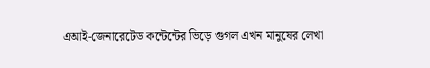এআই-জেনারেটেড কন্টেন্টের ভিড়ে গুগল এখন মানুষের লেখা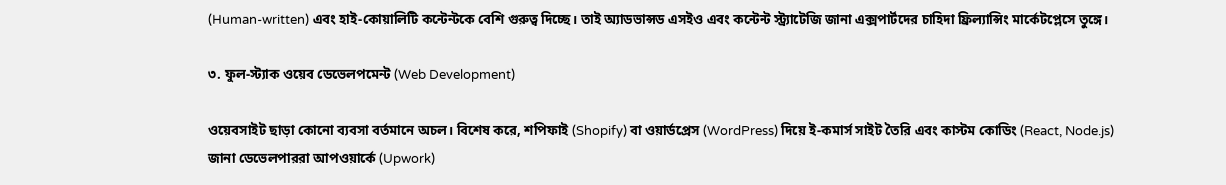(Human-written) এবং হাই-কোয়ালিটি কন্টেন্টকে বেশি গুরুত্ব দিচ্ছে। তাই অ্যাডভান্সড এসইও এবং কন্টেন্ট স্ট্র্যাটেজি জানা এক্সপার্টদের চাহিদা ফ্রিল্যান্সিং মার্কেটপ্লেসে তুঙ্গে।

৩. ফুল-স্ট্যাক ওয়েব ডেভেলপমেন্ট (Web Development)

ওয়েবসাইট ছাড়া কোনো ব্যবসা বর্তমানে অচল। বিশেষ করে, শপিফাই (Shopify) বা ওয়ার্ডপ্রেস (WordPress) দিয়ে ই-কমার্স সাইট তৈরি এবং কাস্টম কোডিং (React, Node.js) জানা ডেভেলপাররা আপওয়ার্কে (Upwork)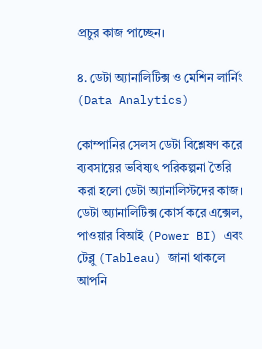প্রচুর কাজ পাচ্ছেন।

৪. ডেটা অ্যানালিটিক্স ও মেশিন লার্নিং (Data Analytics)

কোম্পানির সেলস ডেটা বিশ্লেষণ করে ব্যবসায়ের ভবিষ্যৎ পরিকল্পনা তৈরি করা হলো ডেটা অ্যানালিস্টদের কাজ। ডেটা অ্যানালিটিক্স কোর্স করে এক্সেল, পাওয়ার বিআই (Power BI) এবং টেব্লু (Tableau) জানা থাকলে আপনি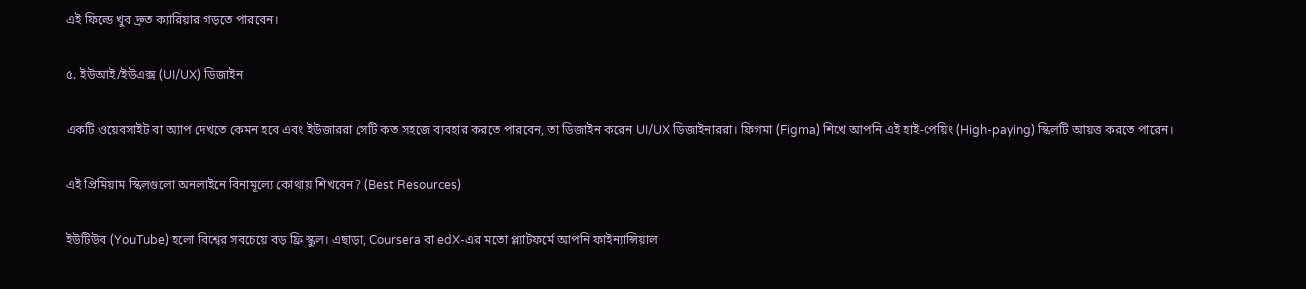এই ফিল্ডে খুব দ্রুত ক্যারিয়ার গড়তে পারবেন।

৫. ইউআই/ইউএক্স (UI/UX) ডিজাইন

একটি ওয়েবসাইট বা অ্যাপ দেখতে কেমন হবে এবং ইউজাররা সেটি কত সহজে ব্যবহার করতে পারবেন, তা ডিজাইন করেন UI/UX ডিজাইনাররা। ফিগমা (Figma) শিখে আপনি এই হাই-পেয়িং (High-paying) স্কিলটি আয়ত্ত করতে পারেন।

এই প্রিমিয়াম স্কিলগুলো অনলাইনে বিনামূল্যে কোথায় শিখবেন? (Best Resources)

ইউটিউব (YouTube) হলো বিশ্বের সবচেয়ে বড় ফ্রি স্কুল। এছাড়া, Coursera বা edX-এর মতো প্ল্যাটফর্মে আপনি ফাইন্যান্সিয়াল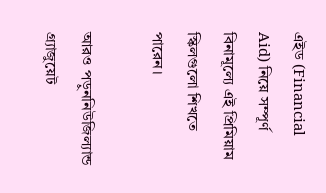এইড (Financial Aid) নিয়ে সম্পূর্ণ বিনামূল্যে এই প্রিমিয়াম স্কিলগুলো শিখতে পারেন।

আরও পড়ুননিউজিল্যান্ড গ্র্যাজুয়েট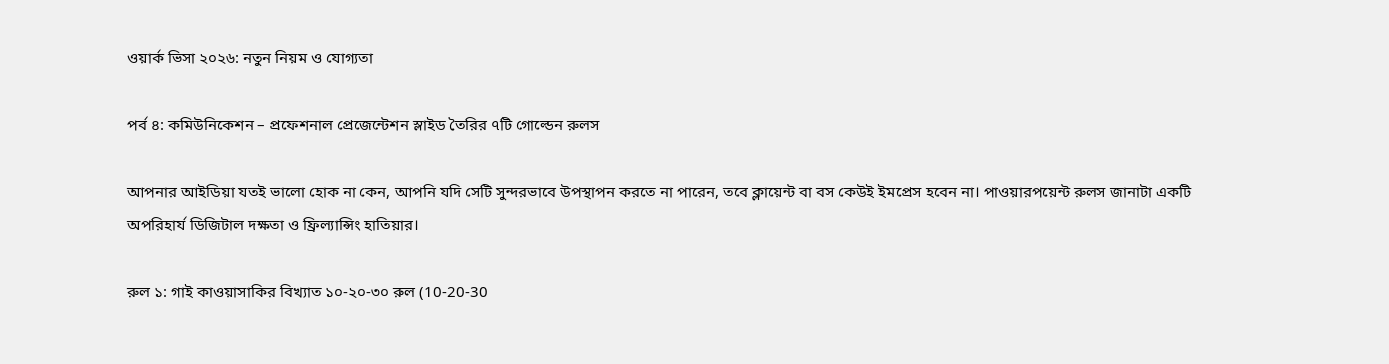ওয়ার্ক ভিসা ২০২৬: নতুন নিয়ম ও যোগ্যতা

পর্ব ৪: কমিউনিকেশন – প্রফেশনাল প্রেজেন্টেশন স্লাইড তৈরির ৭টি গোল্ডেন রুলস

আপনার আইডিয়া যতই ভালো হোক না কেন, আপনি যদি সেটি সুন্দরভাবে উপস্থাপন করতে না পারেন, তবে ক্লায়েন্ট বা বস কেউই ইমপ্রেস হবেন না। পাওয়ারপয়েন্ট রুলস জানাটা একটি অপরিহার্য ডিজিটাল দক্ষতা ও ফ্রিল্যান্সিং হাতিয়ার।

রুল ১: গাই কাওয়াসাকির বিখ্যাত ১০-২০-৩০ রুল (10-20-30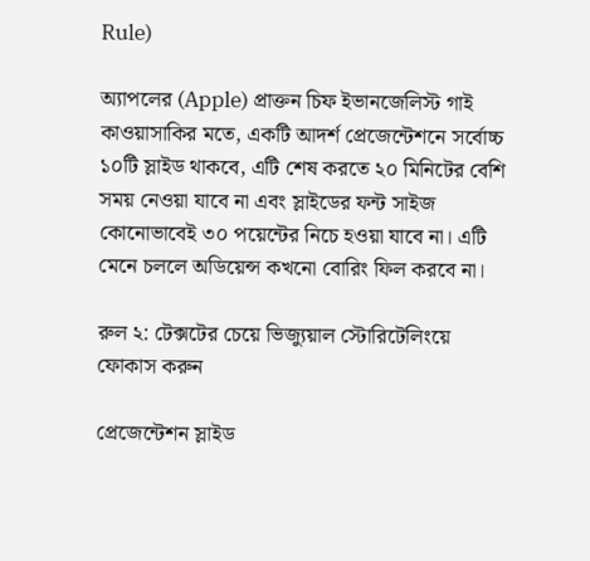Rule)

অ্যাপলের (Apple) প্রাক্তন চিফ ইভানজেলিস্ট গাই কাওয়াসাকির মতে, একটি আদর্শ প্রেজেন্টেশনে সর্বোচ্চ ১০টি স্লাইড থাকবে, এটি শেষ করতে ২০ মিনিটের বেশি সময় নেওয়া যাবে না এবং স্লাইডের ফন্ট সাইজ কোনোভাবেই ৩০ পয়েন্টের নিচে হওয়া যাবে না। এটি মেনে চললে অডিয়েন্স কখনো বোরিং ফিল করবে না।

রুল ২: টেক্সটের চেয়ে ভিজ্যুয়াল স্টোরিটেলিংয়ে ফোকাস করুন

প্রেজেন্টেশন স্লাইড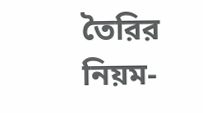তৈরির নিয়ম-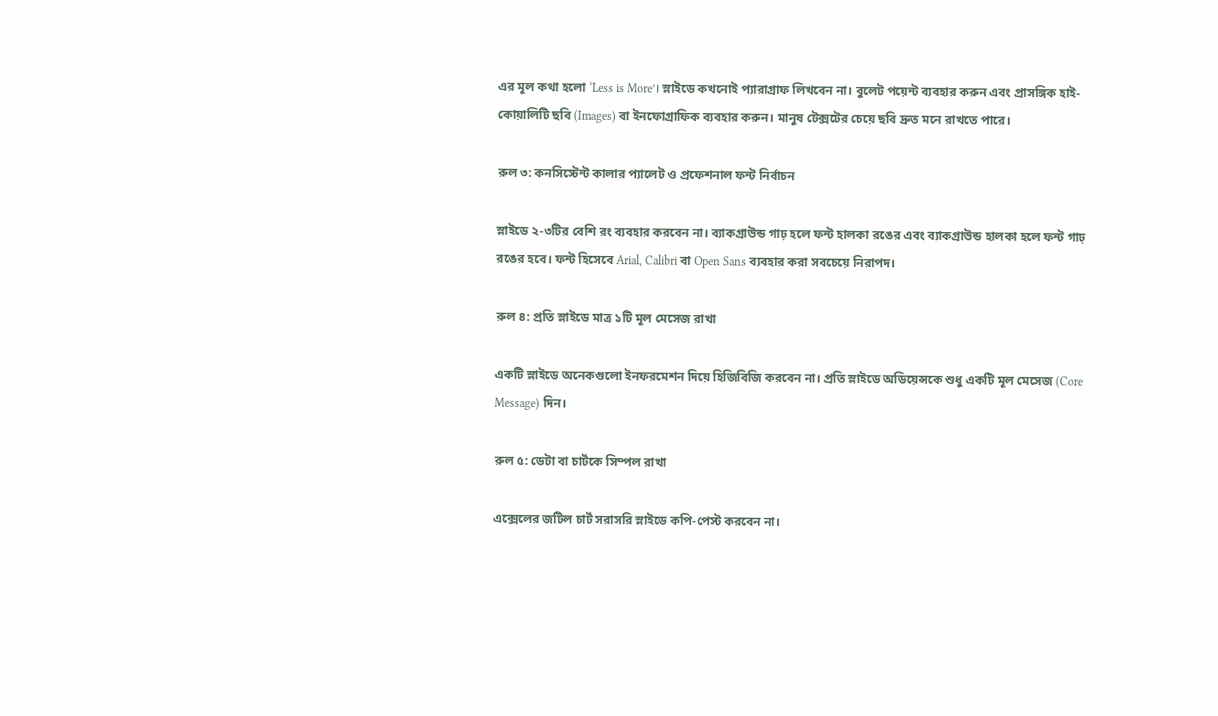এর মূল কথা হলো ‘Less is More’। স্লাইডে কখনোই প্যারাগ্রাফ লিখবেন না। বুলেট পয়েন্ট ব্যবহার করুন এবং প্রাসঙ্গিক হাই-কোয়ালিটি ছবি (Images) বা ইনফোগ্রাফিক ব্যবহার করুন। মানুষ টেক্সটের চেয়ে ছবি দ্রুত মনে রাখতে পারে।

রুল ৩: কনসিস্টেন্ট কালার প্যালেট ও প্রফেশনাল ফন্ট নির্বাচন

স্লাইডে ২-৩টির বেশি রং ব্যবহার করবেন না। ব্যাকগ্রাউন্ড গাঢ় হলে ফন্ট হালকা রঙের এবং ব্যাকগ্রাউন্ড হালকা হলে ফন্ট গাঢ় রঙের হবে। ফন্ট হিসেবে Arial, Calibri বা Open Sans ব্যবহার করা সবচেয়ে নিরাপদ।

রুল ৪: প্রতি স্লাইডে মাত্র ১টি মূল মেসেজ রাখা

একটি স্লাইডে অনেকগুলো ইনফরমেশন দিয়ে হিজিবিজি করবেন না। প্রতি স্লাইডে অডিয়েন্সকে শুধু একটি মূল মেসেজ (Core Message) দিন।

রুল ৫: ডেটা বা চার্টকে সিম্পল রাখা

এক্সেলের জটিল চার্ট সরাসরি স্লাইডে কপি-পেস্ট করবেন না।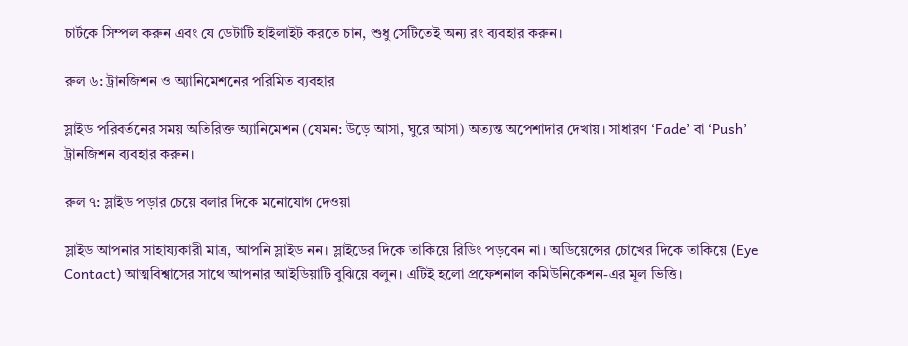চার্টকে সিম্পল করুন এবং যে ডেটাটি হাইলাইট করতে চান, শুধু সেটিতেই অন্য রং ব্যবহার করুন।

রুল ৬: ট্রানজিশন ও অ্যানিমেশনের পরিমিত ব্যবহার

স্লাইড পরিবর্তনের সময় অতিরিক্ত অ্যানিমেশন (যেমন: উড়ে আসা, ঘুরে আসা) অত্যন্ত অপেশাদার দেখায়। সাধারণ ‘Fade’ বা ‘Push’ ট্রানজিশন ব্যবহার করুন।

রুল ৭: স্লাইড পড়ার চেয়ে বলার দিকে মনোযোগ দেওয়া

স্লাইড আপনার সাহায্যকারী মাত্র, আপনি স্লাইড নন। স্লাইডের দিকে তাকিয়ে রিডিং পড়বেন না। অডিয়েন্সের চোখের দিকে তাকিয়ে (Eye Contact) আত্মবিশ্বাসের সাথে আপনার আইডিয়াটি বুঝিয়ে বলুন। এটিই হলো প্রফেশনাল কমিউনিকেশন-এর মূল ভিত্তি।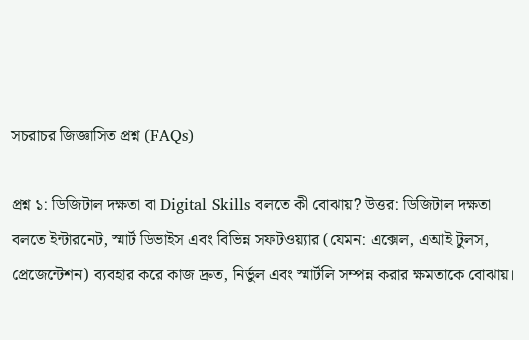সচরাচর জিজ্ঞাসিত প্রশ্ন (FAQs)

প্রশ্ন ১: ডিজিটাল দক্ষতা বা Digital Skills বলতে কী বোঝায়? উত্তর: ডিজিটাল দক্ষতা বলতে ইন্টারনেট, স্মার্ট ডিভাইস এবং বিভিন্ন সফটওয়্যার (যেমন: এক্সেল, এআই টুলস, প্রেজেন্টেশন) ব্যবহার করে কাজ দ্রুত, নির্ভুল এবং স্মার্টলি সম্পন্ন করার ক্ষমতাকে বোঝায়।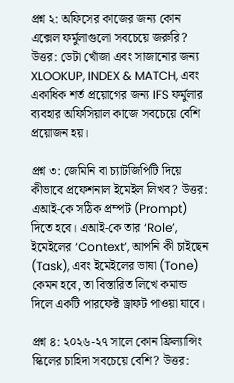প্রশ্ন ২: অফিসের কাজের জন্য কোন এক্সেল ফর্মুলাগুলো সবচেয়ে জরুরি? উত্তর: ডেটা খোঁজা এবং সাজানোর জন্য XLOOKUP, INDEX & MATCH, এবং একাধিক শর্ত প্রয়োগের জন্য IFS ফর্মুলার ব্যবহার অফিসিয়াল কাজে সবচেয়ে বেশি প্রয়োজন হয়।

প্রশ্ন ৩: জেমিনি বা চ্যাটজিপিটি দিয়ে কীভাবে প্রফেশনাল ইমেইল লিখব? উত্তর: এআই-কে সঠিক প্রম্পট (Prompt) দিতে হবে। এআই-কে তার ‘Role’, ইমেইলের ‘Context’, আপনি কী চাইছেন (Task), এবং ইমেইলের ভাষা (Tone) কেমন হবে, তা বিস্তারিত লিখে কমান্ড দিলে একটি পারফেক্ট ড্রাফট পাওয়া যাবে।

প্রশ্ন ৪: ২০২৬-২৭ সালে কোন ফ্রিল্যান্সিং স্কিলের চাহিদা সবচেয়ে বেশি? উত্তর: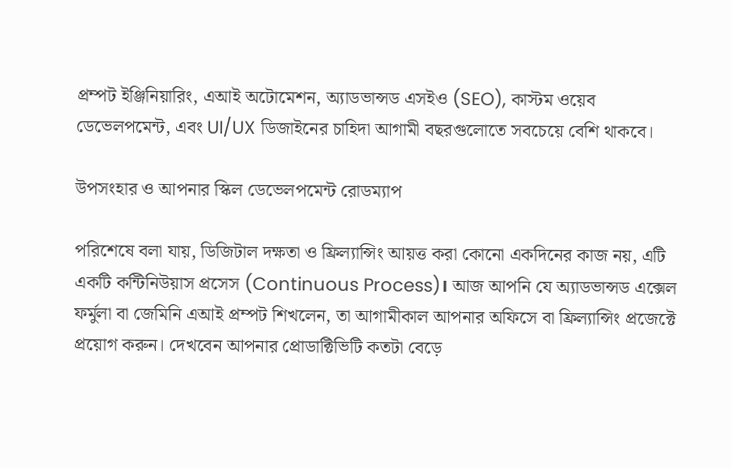প্রম্পট ইঞ্জিনিয়ারিং, এআই অটোমেশন, অ্যাডভান্সড এসইও (SEO), কাস্টম ওয়েব ডেভেলপমেন্ট, এবং UI/UX ডিজাইনের চাহিদা আগামী বছরগুলোতে সবচেয়ে বেশি থাকবে।

উপসংহার ও আপনার স্কিল ডেভেলপমেন্ট রোডম্যাপ

পরিশেষে বলা যায়, ডিজিটাল দক্ষতা ও ফ্রিল্যান্সিং আয়ত্ত করা কোনো একদিনের কাজ নয়, এটি একটি কন্টিনিউয়াস প্রসেস (Continuous Process)। আজ আপনি যে অ্যাডভান্সড এক্সেল ফর্মুলা বা জেমিনি এআই প্রম্পট শিখলেন, তা আগামীকাল আপনার অফিসে বা ফ্রিল্যান্সিং প্রজেক্টে প্রয়োগ করুন। দেখবেন আপনার প্রোডাক্টিভিটি কতটা বেড়ে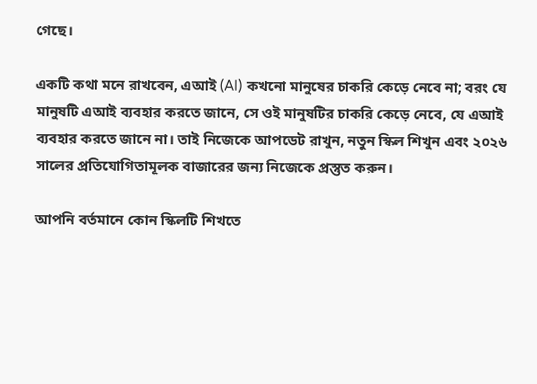গেছে।

একটি কথা মনে রাখবেন, এআই (AI) কখনো মানুষের চাকরি কেড়ে নেবে না; বরং যে মানুষটি এআই ব্যবহার করতে জানে, সে ওই মানুষটির চাকরি কেড়ে নেবে, যে এআই ব্যবহার করতে জানে না। তাই নিজেকে আপডেট রাখুন, নতুন স্কিল শিখুন এবং ২০২৬ সালের প্রতিযোগিতামূলক বাজারের জন্য নিজেকে প্রস্তুত করুন।

আপনি বর্তমানে কোন স্কিলটি শিখতে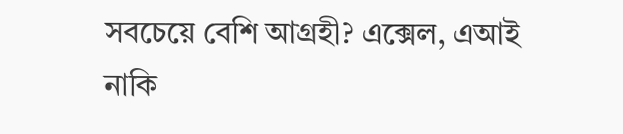সবচেয়ে বেশি আগ্রহী? এক্সেল, এআই নাকি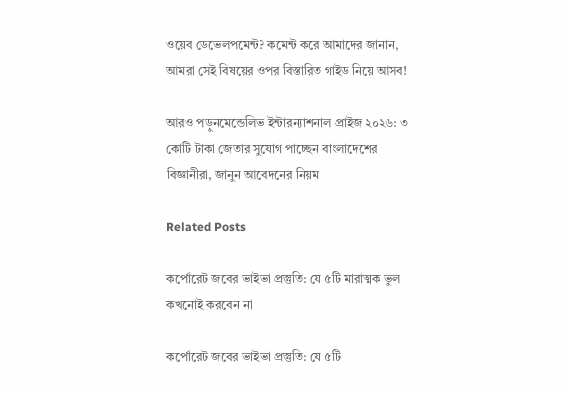ওয়েব ডেভেলপমেন্ট? কমেন্ট করে আমাদের জানান, আমরা সেই বিষয়ের ওপর বিস্তারিত গাইড নিয়ে আসব!

আরও পড়ুনমেন্ডেলিভ ইন্টারন্যাশনাল প্রাইজ ২০২৬: ৩ কোটি টাকা জেতার সুযোগ পাচ্ছেন বাংলাদেশের বিজ্ঞানীরা, জানুন আবেদনের নিয়ম

Related Posts

কর্পোরেট জবের ভাইভা প্রস্তুতি: যে ৫টি মারাত্মক ভুল কখনোই করবেন না

কর্পোরেট জবের ভাইভা প্রস্তুতি: যে ৫টি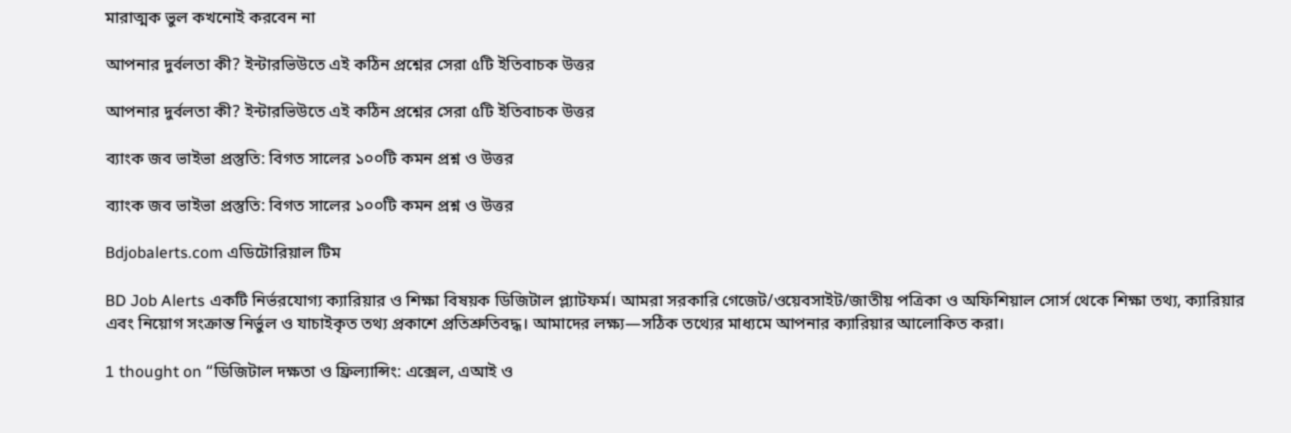মারাত্মক ভুল কখনোই করবেন না

আপনার দুর্বলতা কী? ইন্টারভিউতে এই কঠিন প্রশ্নের সেরা ৫টি ইতিবাচক উত্তর

আপনার দুর্বলতা কী? ইন্টারভিউতে এই কঠিন প্রশ্নের সেরা ৫টি ইতিবাচক উত্তর

ব্যাংক জব ভাইভা প্রস্তুতি: বিগত সালের ১০০টি কমন প্রশ্ন ও উত্তর

ব্যাংক জব ভাইভা প্রস্তুতি: বিগত সালের ১০০টি কমন প্রশ্ন ও উত্তর

Bdjobalerts.com এডিটোরিয়াল টিম

BD Job Alerts একটি নির্ভরযোগ্য ক্যারিয়ার ও শিক্ষা বিষয়ক ডিজিটাল প্ল্যাটফর্ম। আমরা সরকারি গেজেট/ওয়েবসাইট/জাতীয় পত্রিকা ও অফিশিয়াল সোর্স থেকে শিক্ষা তথ্য, ক্যারিয়ার এবং নিয়োগ সংক্রান্ত নির্ভুল ও যাচাইকৃত তথ্য প্রকাশে প্রতিশ্রুতিবদ্ধ। আমাদের লক্ষ্য—সঠিক তথ্যের মাধ্যমে আপনার ক্যারিয়ার আলোকিত করা।

1 thought on “ডিজিটাল দক্ষতা ও ফ্রিল্যান্সিং: এক্সেল, এআই ও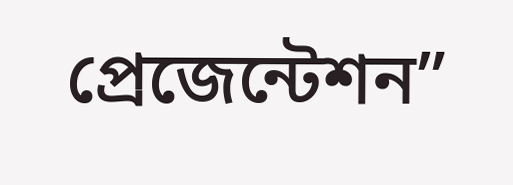প্রেজেন্টেশন”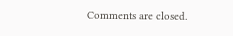Comments are closed.